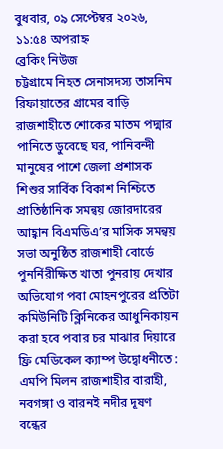বুধবার, ০৯ সেপ্টেম্বর ২০২৬, ১১:৫৪ অপরাহ্ন
ব্রেকিং নিউজ
চট্টগ্রামে নিহত সেনাসদস্য তাসনিম রিফায়াতের গ্রামের বাড়ি রাজশাহীতে শোকের মাতম পদ্মার পানিতে ডুবেছে ঘর, পানিবন্দী মানুষের পাশে জেলা প্রশাসক শিশুর সার্বিক বিকাশ নিশ্চিতে প্রাতিষ্ঠানিক সমন্বয় জোরদারের আহ্বান বিএমডিএ’র মাসিক সমন্বয় সভা অনুষ্ঠিত রাজশাহী বোর্ডে পুনর্নিরীক্ষিত খাতা পুনরায় দেখার অভিযোগ পবা মোহনপুরের প্রতিটা কমিউনিটি ক্লিনিকের আধুনিকায়ন করা হবে পবার চর মাঝার দিয়ারে ফ্রি মেডিকেল ক্যাম্প উদ্বোধনীতে : এমপি মিলন রাজশাহীর বারাহী, নবগঙ্গা ও বারনই নদীর দূষণ বন্ধের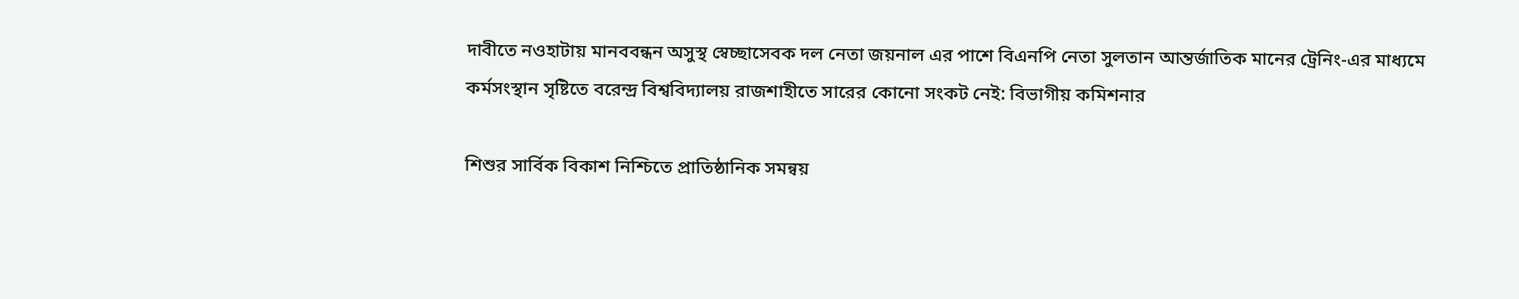দাবীতে নওহাটায় মানববন্ধন অসুস্থ স্বেচ্ছাসেবক দল নেতা জয়নাল এর পাশে বিএনপি নেতা সুলতান আন্তর্জাতিক মানের ট্রেনিং-এর মাধ্যমে কর্মসংস্থান সৃষ্টিতে বরেন্দ্র বিশ্ববিদ্যালয় রাজশাহীতে সারের কোনো সংকট নেই: বিভাগীয় কমিশনার

শিশুর সার্বিক বিকাশ নিশ্চিতে প্রাতিষ্ঠানিক সমন্বয়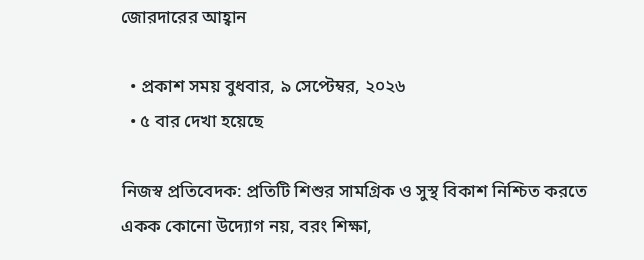জোরদারের আহ্বান

  • প্রকাশ সময় বুধবার, ৯ সেপ্টেম্বর, ২০২৬
  • ৫ বার দেখা হয়েছে

নিজস্ব প্রতিবেদক: প্রতিটি শিশুর সামগ্রিক ও সুস্থ বিকাশ নিশ্চিত করতে একক কোনো উদ্যোগ নয়, বরং শিক্ষা,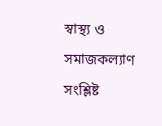স্বাস্থ্য ও সমাজকল্যাণ সংশ্লিষ্ট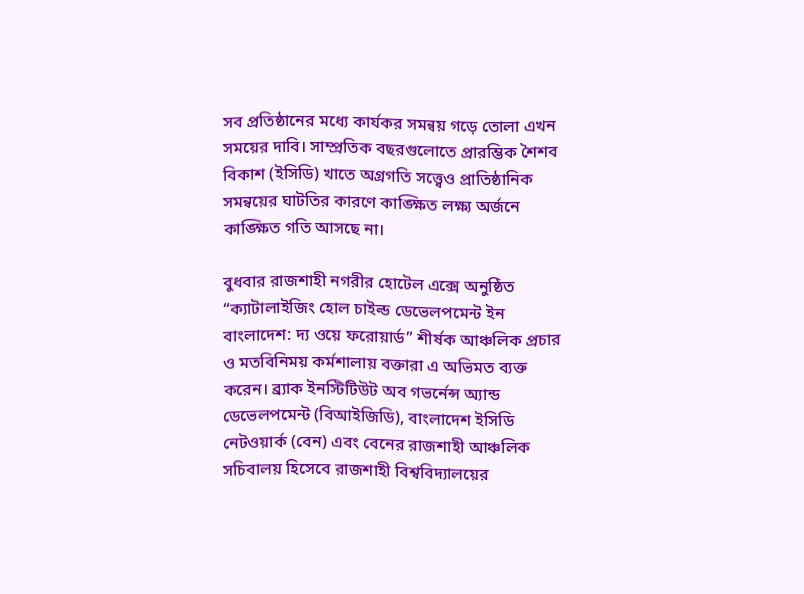সব প্রতিষ্ঠানের মধ্যে কার্যকর সমন্বয় গড়ে তোলা এখন সময়ের দাবি। সাম্প্রতিক বছরগুলোতে প্রারম্ভিক শৈশব বিকাশ (ইসিডি) খাতে অগ্রগতি সত্ত্বেও প্রাতিষ্ঠানিক সমন্বয়ের ঘাটতির কারণে কাঙ্ক্ষিত লক্ষ্য অর্জনে কাঙ্ক্ষিত গতি আসছে না।

বুধবার রাজশাহী নগরীর হোটেল এক্সে অনুষ্ঠিত “ক্যাটালাইজিং হোল চাইল্ড ডেভেলপমেন্ট ইন বাংলাদেশ: দ্য ওয়ে ফরোয়ার্ড” শীর্ষক আঞ্চলিক প্রচার ও মতবিনিময় কর্মশালায় বক্তারা এ অভিমত ব্যক্ত করেন। ব্র্যাক ইনস্টিটিউট অব গভর্নেন্স অ্যান্ড ডেভেলপমেন্ট (বিআইজিডি), বাংলাদেশ ইসিডি নেটওয়ার্ক (বেন) এবং বেনের রাজশাহী আঞ্চলিক সচিবালয় হিসেবে রাজশাহী বিশ্ববিদ্যালয়ের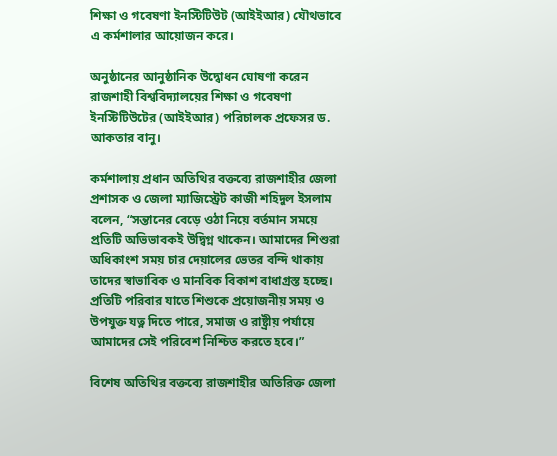শিক্ষা ও গবেষণা ইনস্টিটিউট (আইইআর) যৌথভাবে এ কর্মশালার আয়োজন করে।

অনুষ্ঠানের আনুষ্ঠানিক উদ্বোধন ঘোষণা করেন রাজশাহী বিশ্ববিদ্যালয়ের শিক্ষা ও গবেষণা ইনস্টিটিউটের (আইইআর) পরিচালক প্রফেসর ড. আকতার বানু।

কর্মশালায় প্রধান অতিথির বক্তব্যে রাজশাহীর জেলা প্রশাসক ও জেলা ম্যাজিস্ট্রেট কাজী শহিদুল ইসলাম বলেন, “সন্তানের বেড়ে ওঠা নিয়ে বর্তমান সময়ে প্রতিটি অভিভাবকই উদ্বিগ্ন থাকেন। আমাদের শিশুরা অধিকাংশ সময় চার দেয়ালের ভেতর বন্দি থাকায় তাদের স্বাভাবিক ও মানবিক বিকাশ বাধাগ্রস্ত হচ্ছে। প্রতিটি পরিবার যাতে শিশুকে প্রয়োজনীয় সময় ও উপযুক্ত যত্ন দিতে পারে, সমাজ ও রাষ্ট্রীয় পর্যায়ে আমাদের সেই পরিবেশ নিশ্চিত করতে হবে।”

বিশেষ অতিথির বক্তব্যে রাজশাহীর অতিরিক্ত জেলা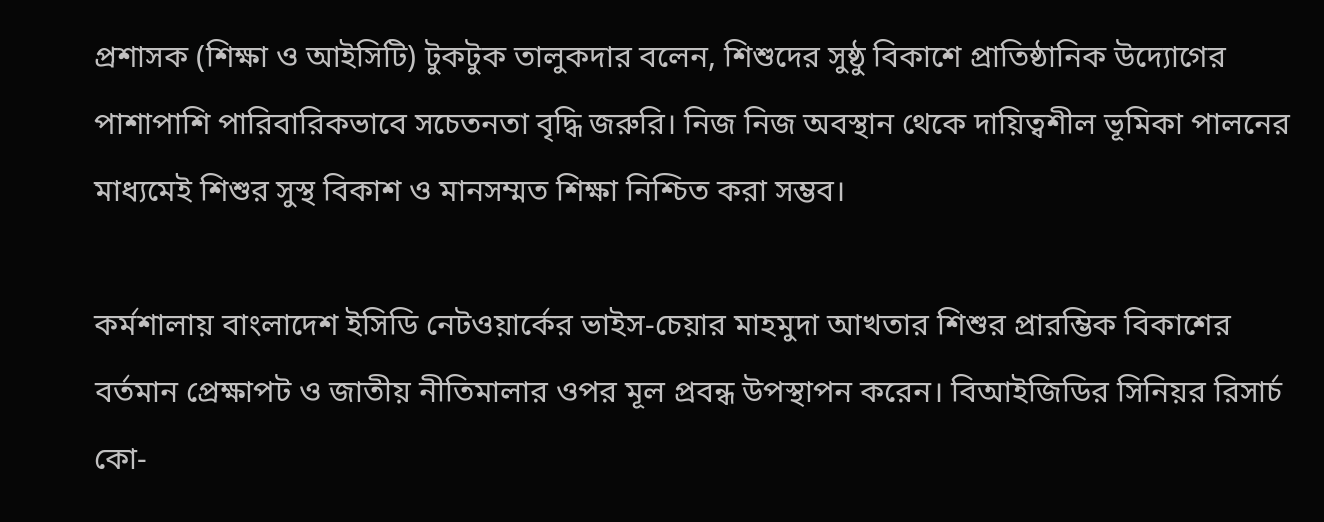প্রশাসক (শিক্ষা ও আইসিটি) টুকটুক তালুকদার বলেন, শিশুদের সুষ্ঠু বিকাশে প্রাতিষ্ঠানিক উদ্যোগের পাশাপাশি পারিবারিকভাবে সচেতনতা বৃদ্ধি জরুরি। নিজ নিজ অবস্থান থেকে দায়িত্বশীল ভূমিকা পালনের মাধ্যমেই শিশুর সুস্থ বিকাশ ও মানসম্মত শিক্ষা নিশ্চিত করা সম্ভব।

কর্মশালায় বাংলাদেশ ইসিডি নেটওয়ার্কের ভাইস-চেয়ার মাহমুদা আখতার শিশুর প্রারম্ভিক বিকাশের বর্তমান প্রেক্ষাপট ও জাতীয় নীতিমালার ওপর মূল প্রবন্ধ উপস্থাপন করেন। বিআইজিডির সিনিয়র রিসার্চ কো-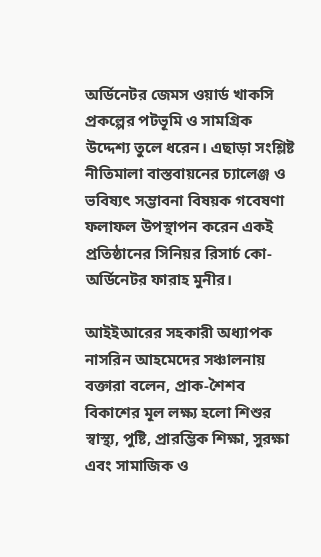অর্ডিনেটর জেমস ওয়ার্ড খাকসি প্রকল্পের পটভূমি ও সামগ্রিক উদ্দেশ্য তুলে ধরেন। এছাড়া সংশ্লিষ্ট নীতিমালা বাস্তবায়নের চ্যালেঞ্জ ও ভবিষ্যৎ সম্ভাবনা বিষয়ক গবেষণা ফলাফল উপস্থাপন করেন একই প্রতিষ্ঠানের সিনিয়র রিসার্চ কো-অর্ডিনেটর ফারাহ মুনীর।

আইইআরের সহকারী অধ্যাপক নাসরিন আহমেদের সঞ্চালনায় বক্তারা বলেন, প্রাক-শৈশব বিকাশের মূল লক্ষ্য হলো শিশুর স্বাস্থ্য, পুষ্টি, প্রারম্ভিক শিক্ষা, সুরক্ষা এবং সামাজিক ও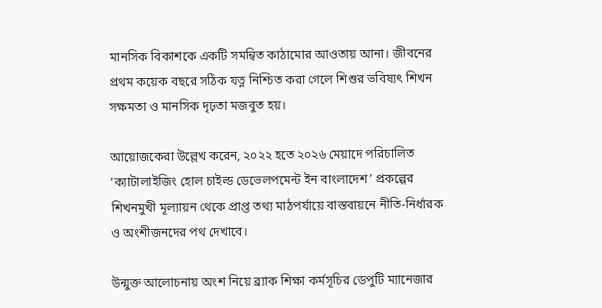মানসিক বিকাশকে একটি সমন্বিত কাঠামোর আওতায় আনা। জীবনের প্রথম কয়েক বছরে সঠিক যত্ন নিশ্চিত করা গেলে শিশুর ভবিষ্যৎ শিখন সক্ষমতা ও মানসিক দৃঢ়তা মজবুত হয়।

আয়োজকেরা উল্লেখ করেন, ২০২২ হতে ২০২৬ মেয়াদে পরিচালিত ‘ক্যাটালাইজিং হোল চাইল্ড ডেভেলপমেন্ট ইন বাংলাদেশ’ প্রকল্পের শিখনমুখী মূল্যায়ন থেকে প্রাপ্ত তথ্য মাঠপর্যায়ে বাস্তবায়নে নীতি-নির্ধারক ও অংশীজনদের পথ দেখাবে।

উন্মুক্ত আলোচনায় অংশ নিয়ে ব্র্যাক শিক্ষা কর্মসূচির ডেপুটি ম্যানেজার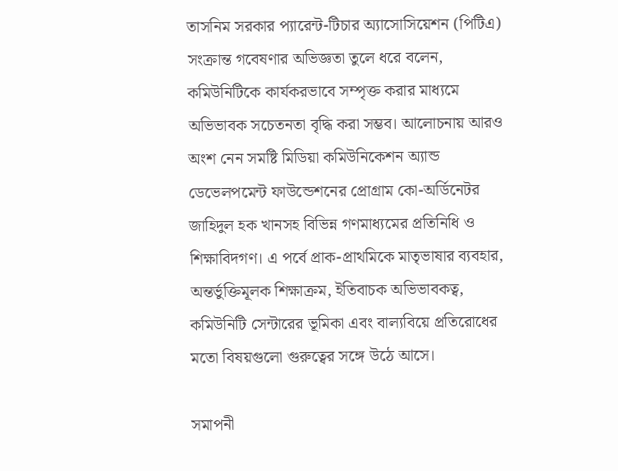তাসনিম সরকার প্যারেন্ট-টিচার অ্যাসোসিয়েশন (পিটিএ) সংক্রান্ত গবেষণার অভিজ্ঞতা তুলে ধরে বলেন, কমিউনিটিকে কার্যকরভাবে সম্পৃক্ত করার মাধ্যমে অভিভাবক সচেতনতা বৃদ্ধি করা সম্ভব। আলোচনায় আরও অংশ নেন সমষ্টি মিডিয়া কমিউনিকেশন অ্যান্ড ডেভেলপমেন্ট ফাউন্ডেশনের প্রোগ্রাম কো-অর্ডিনেটর জাহিদুল হক খানসহ বিভিন্ন গণমাধ্যমের প্রতিনিধি ও শিক্ষাবিদগণ। এ পর্বে প্রাক-প্রাথমিকে মাতৃভাষার ব্যবহার, অন্তর্ভুক্তিমূলক শিক্ষাক্রম, ইতিবাচক অভিভাবকত্ব, কমিউনিটি সেন্টারের ভূমিকা এবং বাল্যবিয়ে প্রতিরোধের মতো বিষয়গুলো গুরুত্বের সঙ্গে উঠে আসে।

সমাপনী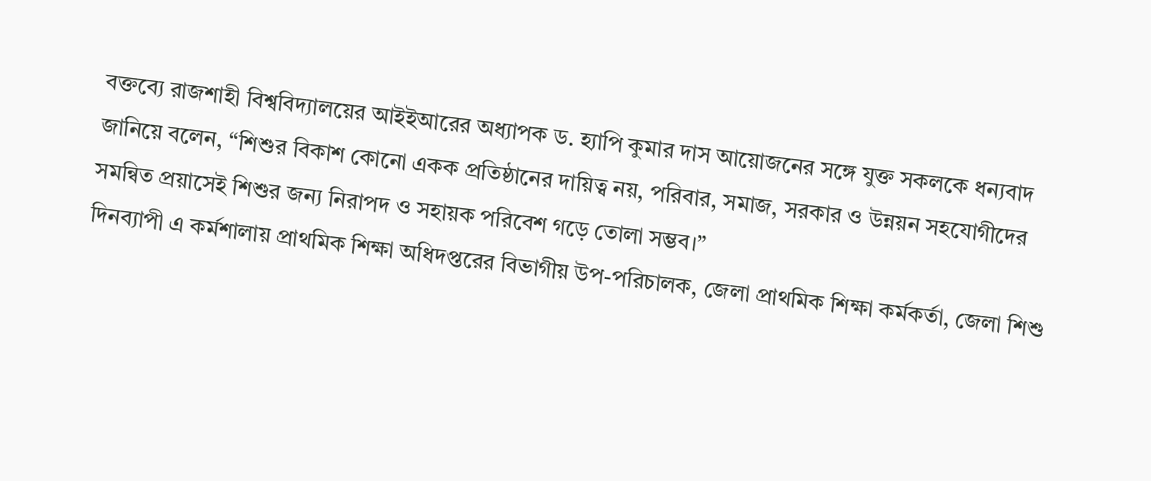বক্তব্যে রাজশাহী বিশ্ববিদ্যালয়ের আইইআরের অধ্যাপক ড. হ্যাপি কুমার দাস আয়োজনের সঙ্গে যুক্ত সকলকে ধন্যবাদ জানিয়ে বলেন, “শিশুর বিকাশ কোনো একক প্রতিষ্ঠানের দায়িত্ব নয়, পরিবার, সমাজ, সরকার ও উন্নয়ন সহযোগীদের সমন্বিত প্রয়াসেই শিশুর জন্য নিরাপদ ও সহায়ক পরিবেশ গড়ে তোলা সম্ভব।”
দিনব্যাপী এ কর্মশালায় প্রাথমিক শিক্ষা অধিদপ্তরের বিভাগীয় উপ-পরিচালক, জেলা প্রাথমিক শিক্ষা কর্মকর্তা, জেলা শিশু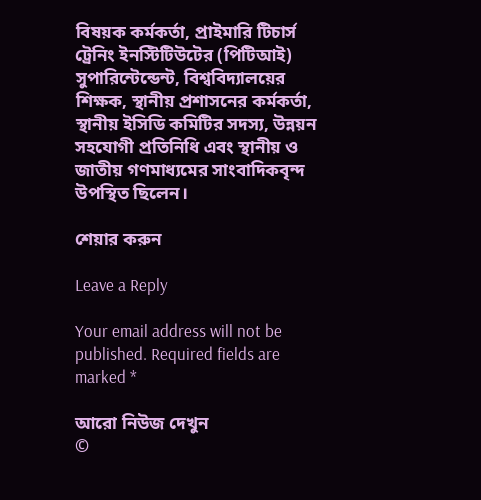বিষয়ক কর্মকর্তা, প্রাইমারি টিচার্স ট্রেনিং ইনস্টিটিউটের (পিটিআই) সুপারিন্টেন্ডেন্ট, বিশ্ববিদ্যালয়ের শিক্ষক, স্থানীয় প্রশাসনের কর্মকর্তা, স্থানীয় ইসিডি কমিটির সদস্য, উন্নয়ন সহযোগী প্রতিনিধি এবং স্থানীয় ও জাতীয় গণমাধ্যমের সাংবাদিকবৃন্দ উপস্থিত ছিলেন।

শেয়ার করুন

Leave a Reply

Your email address will not be published. Required fields are marked *

আরো নিউজ দেখুন
©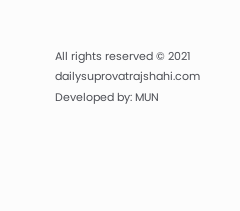All rights reserved © 2021 dailysuprovatrajshahi.com
Developed by: MUN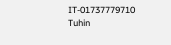IT-01737779710
Tuhin